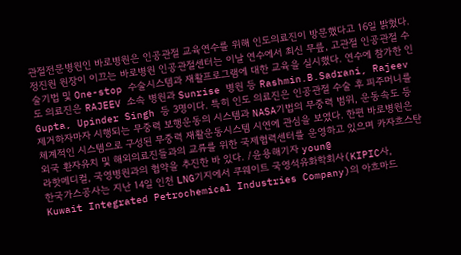관절전문병원인 바로병원은 인공관절 교육연수를 위해 인도의료진이 방문했다고 16일 밝혔다. 정진원 원장이 이끄는 바로병원 인공관절센터는 이날 연수에서 최신 무릎, 고관절 인공관절 수술기법 및 One-stop 수술시스템과 재활프로그램에 대한 교육을 실시했다. 연수에 참가한 인도 의료진은 RAJEEV 소속 병원과 Sunrise 병원 등 Rashmin.B.Sadrani, Rajeev Gupta, Upinder Singh 등 3명이다. 특히 인도 의료진은 인공관절 수술 후 피주머니를 제거하자마자 시행되는 무중력 보행운동의 시스템과 NASA기법의 무중력 범위, 운동속도 등 체계적인 시스템으로 구성된 무중력 재활운동시스템 시연에 관심을 보였다. 한편 바로병원은 외국 환자유치 및 해외의료진들과의 교류를 위한 국제협력센터를 운영하고 있으며 카자흐스탄 라핫메디컬, 국영병원과의 협약을 추진한 바 있다. /윤용해기자 youn@
한국가스공사는 지난 14일 인천 LNG기지에서 쿠웨이트 국영석유화학회사(KIPIC사, Kuwait Integrated Petrochemical Industries Company)의 아흐마드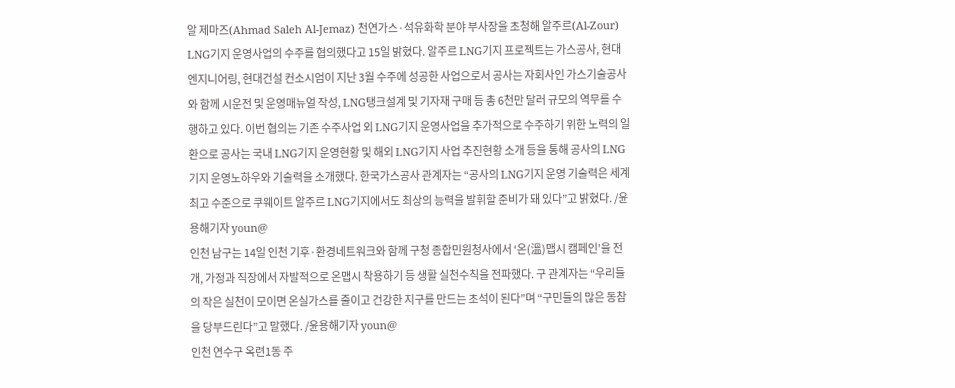알 제마즈(Ahmad Saleh Al-Jemaz) 천연가스·석유화학 분야 부사장을 초청해 알주르(Al-Zour) LNG기지 운영사업의 수주를 협의했다고 15일 밝혔다. 알주르 LNG기지 프로젝트는 가스공사, 현대엔지니어링, 현대건설 컨소시엄이 지난 3월 수주에 성공한 사업으로서 공사는 자회사인 가스기술공사와 함께 시운전 및 운영매뉴얼 작성, LNG탱크설계 및 기자재 구매 등 총 6천만 달러 규모의 역무를 수행하고 있다. 이번 협의는 기존 수주사업 외 LNG기지 운영사업을 추가적으로 수주하기 위한 노력의 일환으로 공사는 국내 LNG기지 운영현황 및 해외 LNG기지 사업 추진현황 소개 등을 통해 공사의 LNG기지 운영노하우와 기술력을 소개했다. 한국가스공사 관계자는 “공사의 LNG기지 운영 기술력은 세계 최고 수준으로 쿠웨이트 알주르 LNG기지에서도 최상의 능력을 발휘할 준비가 돼 있다”고 밝혔다. /윤용해기자 youn@
인천 남구는 14일 인천 기후·환경네트워크와 함께 구청 종합민원청사에서 ‘온(溫)맵시 캠페인’을 전개, 가정과 직장에서 자발적으로 온맵시 착용하기 등 생활 실천수칙을 전파했다. 구 관계자는 “우리들의 작은 실천이 모이면 온실가스를 줄이고 건강한 지구를 만드는 초석이 된다”며 “구민들의 많은 동참을 당부드린다”고 말했다. /윤용해기자 youn@
인천 연수구 옥련1동 주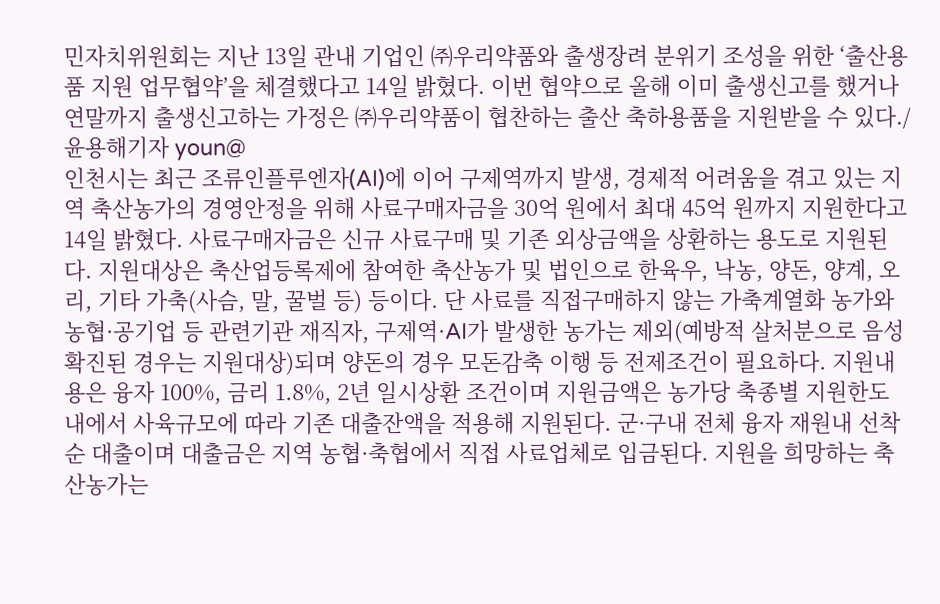민자치위원회는 지난 13일 관내 기업인 ㈜우리약품와 출생장려 분위기 조성을 위한 ‘출산용품 지원 업무협약’을 체결했다고 14일 밝혔다. 이번 협약으로 올해 이미 출생신고를 했거나 연말까지 출생신고하는 가정은 ㈜우리약품이 협찬하는 출산 축하용품을 지원받을 수 있다./윤용해기자 youn@
인천시는 최근 조류인플루엔자(AI)에 이어 구제역까지 발생, 경제적 어려움을 겪고 있는 지역 축산농가의 경영안정을 위해 사료구매자금을 30억 원에서 최대 45억 원까지 지원한다고 14일 밝혔다. 사료구매자금은 신규 사료구매 및 기존 외상금액을 상환하는 용도로 지원된다. 지원대상은 축산업등록제에 참여한 축산농가 및 법인으로 한육우, 낙농, 양돈, 양계, 오리, 기타 가축(사슴, 말, 꿀벌 등) 등이다. 단 사료를 직접구매하지 않는 가축계열화 농가와 농협·공기업 등 관련기관 재직자, 구제역·AI가 발생한 농가는 제외(예방적 살처분으로 음성 확진된 경우는 지원대상)되며 양돈의 경우 모돈감축 이행 등 전제조건이 필요하다. 지원내용은 융자 100%, 금리 1.8%, 2년 일시상환 조건이며 지원금액은 농가당 축종별 지원한도 내에서 사육규모에 따라 기존 대출잔액을 적용해 지원된다. 군·구내 전체 융자 재원내 선착순 대출이며 대출금은 지역 농협·축협에서 직접 사료업체로 입금된다. 지원을 희망하는 축산농가는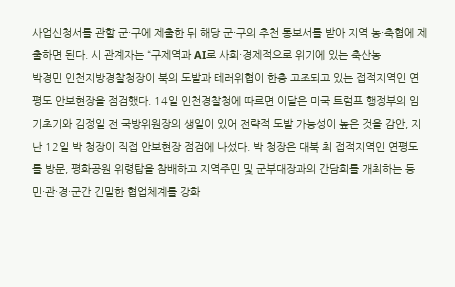사업신청서를 관할 군·구에 제출한 뒤 해당 군·구의 추천 통보서를 받아 지역 농·축협에 제출하면 된다. 시 관계자는 “구제역과 AI로 사회·경제적으로 위기에 있는 축산농
박경민 인천지방경찰청장이 북의 도발과 테러위협이 한층 고조되고 있는 접적지역인 연평도 안보현장을 점검했다. 14일 인천경찰청에 따르면 이달은 미국 트럼프 행정부의 임기초기와 김정일 전 국방위원장의 생일이 있어 전략적 도발 가능성이 높은 것을 감안, 지난 12일 박 청장이 직접 안보현장 점검에 나섰다. 박 청장은 대북 최 접적지역인 연평도를 방문, 평화공원 위령탑을 참배하고 지역주민 및 군부대장과의 간담회를 개최하는 등 민·관·경·군간 긴밀한 협업체계를 강화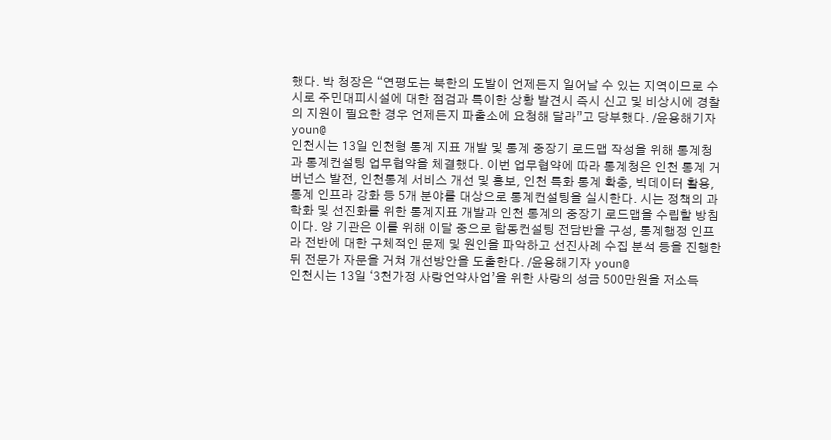했다. 박 청장은 “연평도는 북한의 도발이 언제든지 일어날 수 있는 지역이므로 수시로 주민대피시설에 대한 점검과 특이한 상황 발견시 즉시 신고 및 비상시에 경찰의 지원이 필요한 경우 언제든지 파출소에 요청해 달라”고 당부했다. /윤용해기자 youn@
인천시는 13일 인천형 통계 지표 개발 및 통계 중장기 로드맵 작성을 위해 통계청과 통계컨설팅 업무협약을 체결했다. 이번 업무협약에 따라 통계청은 인천 통계 거버넌스 발전, 인천통계 서비스 개선 및 홍보, 인천 특화 통계 확충, 빅데이터 활용, 통계 인프라 강화 등 5개 분야를 대상으로 통계컨설팅을 실시한다. 시는 정책의 과학화 및 선진화를 위한 통계지표 개발과 인천 통계의 중장기 로드맵을 수립할 방침이다. 양 기관은 이를 위해 이달 중으로 합동컨설팅 전담반을 구성, 통계행정 인프라 전반에 대한 구체적인 문제 및 원인을 파악하고 선진사례 수집 분석 등을 진행한 뒤 전문가 자문을 거쳐 개선방안을 도출한다. /윤용해기자 youn@
인천시는 13일 ‘3천가정 사랑언약사업’을 위한 사랑의 성금 500만원을 저소득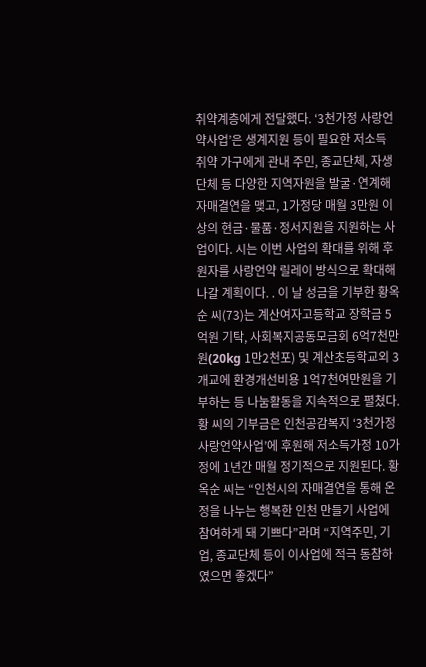취약계층에게 전달했다. ‘3천가정 사랑언약사업’은 생계지원 등이 필요한 저소득 취약 가구에게 관내 주민, 종교단체, 자생단체 등 다양한 지역자원을 발굴·연계해 자매결연을 맺고, 1가정당 매월 3만원 이상의 현금·물품·정서지원을 지원하는 사업이다. 시는 이번 사업의 확대를 위해 후원자를 사랑언약 릴레이 방식으로 확대해 나갈 계획이다. . 이 날 성금을 기부한 황옥순 씨(73)는 계산여자고등학교 장학금 5억원 기탁, 사회복지공동모금회 6억7천만원(20kg 1만2천포) 및 계산초등학교외 3개교에 환경개선비용 1억7천여만원을 기부하는 등 나눔활동을 지속적으로 펼쳤다. 황 씨의 기부금은 인천공감복지 ‘3천가정 사랑언약사업’에 후원해 저소득가정 10가정에 1년간 매월 정기적으로 지원된다. 황옥순 씨는 “인천시의 자매결연을 통해 온정을 나누는 행복한 인천 만들기 사업에 참여하게 돼 기쁘다”라며 “지역주민, 기업, 종교단체 등이 이사업에 적극 동참하였으면 좋겠다”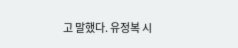고 말했다. 유정복 시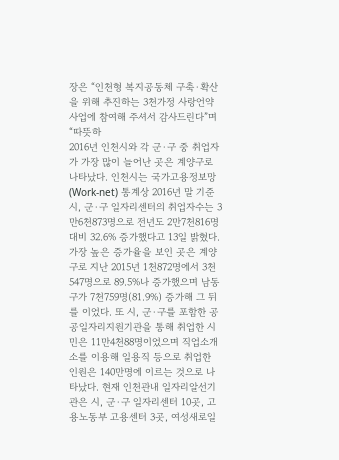장은 “인천형 복지공동체 구축·확산을 위해 추진하는 3천가정 사랑언약사업에 참여해 주셔서 감사드린다”며 “따뜻하
2016년 인천시와 각 군·구 중 취업자가 가장 많이 늘어난 곳은 계양구로 나타났다. 인천시는 국가고용정보망(Work-net) 통계상 2016년 말 기준 시, 군·구 일자리센터의 취업자수는 3만6천873명으로 전년도 2만7천816명 대비 32.6% 증가했다고 13일 밝혔다. 가장 높은 증가율을 보인 곳은 계양구로 지난 2015년 1천872명에서 3천547명으로 89.5%나 증가했으며 남동구가 7천759명(81.9%) 증가해 그 뒤를 이었다. 또 시, 군·구를 포함한 공공일자리지원기관을 통해 취업한 시민은 11만4천88명이었으며 직업소개소를 이용해 일용직 등으로 취업한 인원은 140만명에 이르는 것으로 나타났다. 현재 인천관내 일자리알선기관은 시, 군·구 일자리센터 10곳, 고용노동부 고용센터 3곳, 여성새로일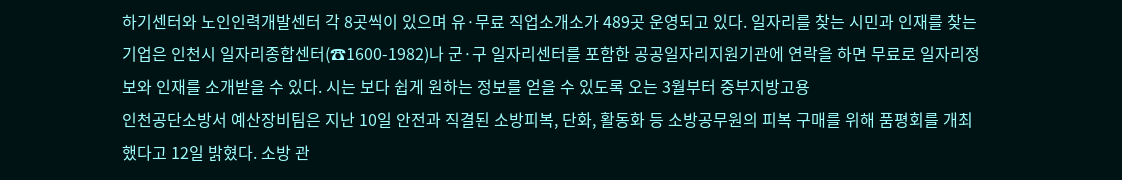하기센터와 노인인력개발센터 각 8곳씩이 있으며 유·무료 직업소개소가 489곳 운영되고 있다. 일자리를 찾는 시민과 인재를 찾는 기업은 인천시 일자리종합센터(☎1600-1982)나 군·구 일자리센터를 포함한 공공일자리지원기관에 연락을 하면 무료로 일자리정보와 인재를 소개받을 수 있다. 시는 보다 쉽게 원하는 정보를 얻을 수 있도록 오는 3월부터 중부지방고용
인천공단소방서 예산장비팀은 지난 10일 안전과 직결된 소방피복, 단화, 활동화 등 소방공무원의 피복 구매를 위해 품평회를 개최했다고 12일 밝혔다. 소방 관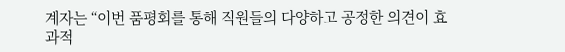계자는 “이번 품평회를 통해 직원들의 다양하고 공정한 의견이 효과적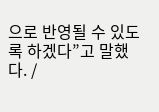으로 반영될 수 있도록 하겠다”고 말했다. /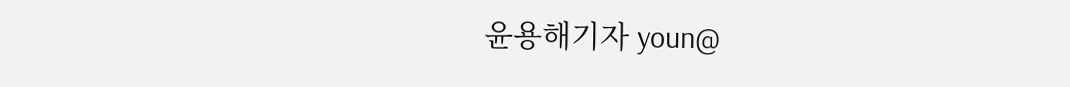윤용해기자 youn@